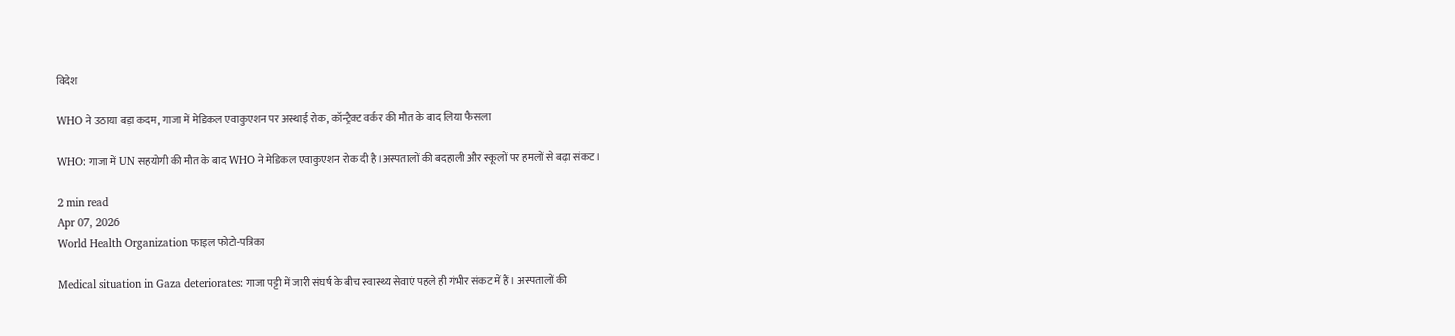विदेश

WHO ने उठाया बड़ा कदम, गाजा में मेडिकल एवाकुएशन पर अस्थाई रोक, कॉन्ट्रैक्ट वर्कर की मौत के बाद लिया फैसला

WHO: गाजा में UN सहयोगी की मौत के बाद WHO ने मेडिकल एवाकुएशन रोक दी है।अस्पतालों की बदहाली और स्कूलों पर हमलों से बढ़ा संकट।

2 min read
Apr 07, 2026
World Health Organization फाइल फोटो-पत्रिका

Medical situation in Gaza deteriorates: गाजा पट्टी में जारी संघर्ष के बीच स्वास्थ्य सेवाएं पहले ही गंभीर संकट में हैं। अस्पतालों की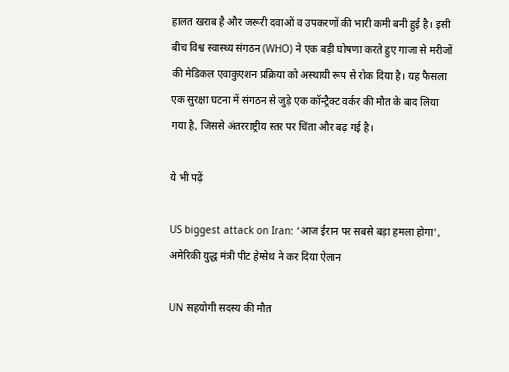हालत खराब है और जरूरी दवाओं व उपकरणों की भारी कमी बनी हुई है। इसी बीच विश्व स्वास्थ्य संगठन (WHO) ने एक बड़ी घोषणा करते हुए गाजा से मरीजों की मेडिकल एवाकुएशन प्रक्रिया को अस्थायी रूप से रोक दिया है। यह फैसला एक सुरक्षा घटना में संगठन से जुड़े एक कॉन्ट्रैक्ट वर्कर की मौत के बाद लिया गया है, जिससे अंतरराष्ट्रीय स्तर पर चिंता और बढ़ गई है।

ये भी पढ़ें

US biggest attack on Iran: ‘आज ईरान पर सबसे बड़ा हमला होगा’, अमेरिकी युद्ध मंत्री पीट हेग्सेथ ने कर दिया ऐलान

UN सहयोगी सदस्य की मौत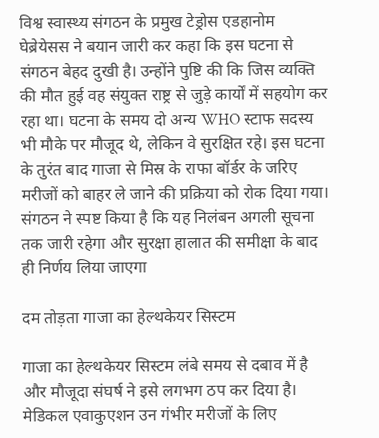विश्व स्वास्थ्य संगठन के प्रमुख टेड्रोस एडहानोम घेब्रेयेसस ने बयान जारी कर कहा कि इस घटना से संगठन बेहद दुखी है। उन्होंने पुष्टि की कि जिस व्यक्ति की मौत हुई वह संयुक्त राष्ट्र से जुड़े कार्यों में सहयोग कर रहा था। घटना के समय दो अन्य WHO स्टाफ सदस्य भी मौके पर मौजूद थे, लेकिन वे सुरक्षित रहे। इस घटना के तुरंत बाद गाजा से मिस्र के राफा बॉर्डर के जरिए मरीजों को बाहर ले जाने की प्रक्रिया को रोक दिया गया। संगठन ने स्पष्ट किया है कि यह निलंबन अगली सूचना तक जारी रहेगा और सुरक्षा हालात की समीक्षा के बाद ही निर्णय लिया जाएगा

दम तोड़ता गाजा का हेल्थकेयर सिस्टम

गाजा का हेल्थकेयर सिस्टम लंबे समय से दबाव में है और मौजूदा संघर्ष ने इसे लगभग ठप कर दिया है। मेडिकल एवाकुएशन उन गंभीर मरीजों के लिए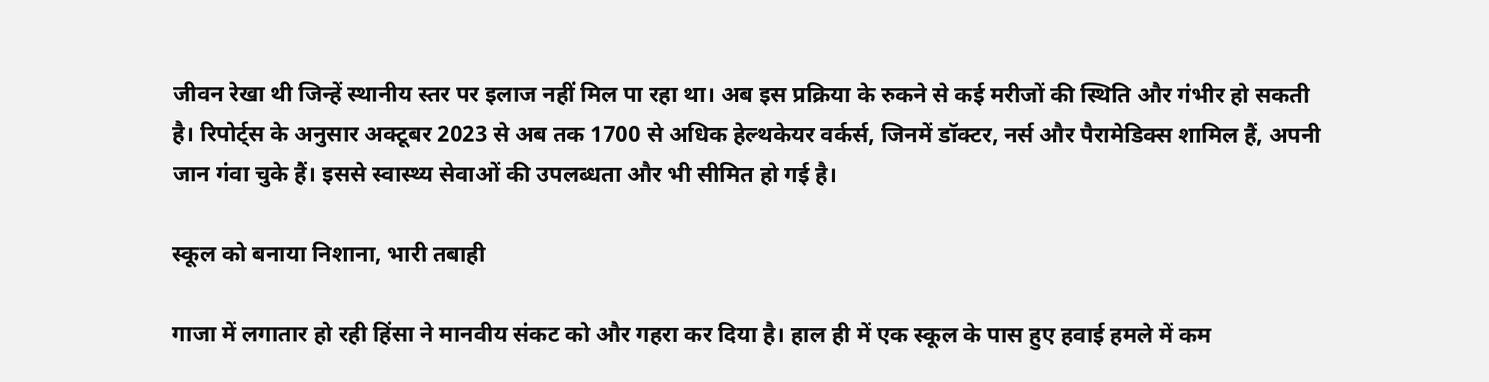जीवन रेखा थी जिन्हें स्थानीय स्तर पर इलाज नहीं मिल पा रहा था। अब इस प्रक्रिया के रुकने से कई मरीजों की स्थिति और गंभीर हो सकती है। रिपोर्ट्स के अनुसार अक्टूबर 2023 से अब तक 1700 से अधिक हेल्थकेयर वर्कर्स, जिनमें डॉक्टर, नर्स और पैरामेडिक्स शामिल हैं, अपनी जान गंवा चुके हैं। इससे स्वास्थ्य सेवाओं की उपलब्धता और भी सीमित हो गई है।

स्कूल को बनाया निशाना, भारी तबाही

गाजा में लगातार हो रही हिंसा ने मानवीय संकट को और गहरा कर दिया है। हाल ही में एक स्कूल के पास हुए हवाई हमले में कम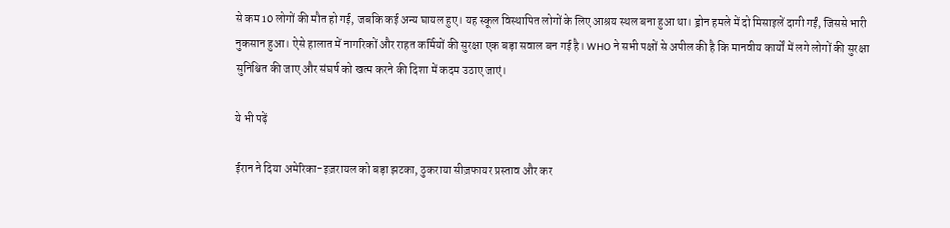से कम 10 लोगों की मौत हो गई, जबकि कई अन्य घायल हुए। यह स्कूल विस्थापित लोगों के लिए आश्रय स्थल बना हुआ था। ड्रोन हमले में दो मिसाइलें दागी गईं, जिससे भारी नुकसान हुआ। ऐसे हालात में नागरिकों और राहत कर्मियों की सुरक्षा एक बड़ा सवाल बन गई है। WHO ने सभी पक्षों से अपील की है कि मानवीय कार्यों में लगे लोगों की सुरक्षा सुनिश्चित की जाए और संघर्ष को खत्म करने की दिशा में कदम उठाए जाएं।

ये भी पढ़ें

ईरान ने दिया अमेरिका-इज़रायल को बड़ा झटका, ठुकराया सीज़फायर प्रस्ताव और कर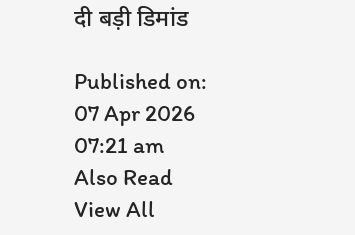दी बड़ी डिमांड

Published on:
07 Apr 2026 07:21 am
Also Read
View All